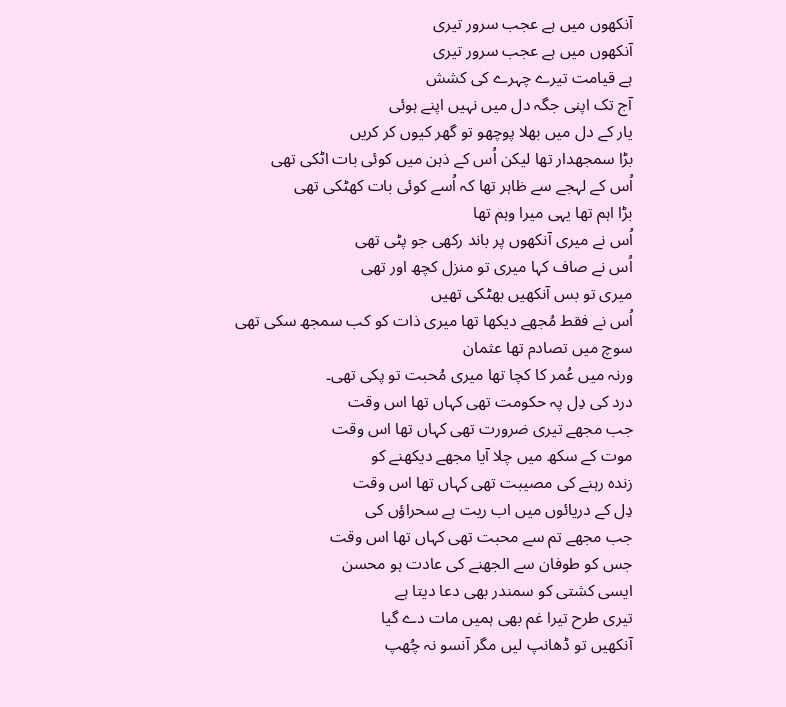آنکھوں میں ہے عجب سرور تیری
آنکھوں میں ہے عجب سرور تیری
ہے قیامت تیرے چہرے کی کشش
آج تک اپنی جگہ دل میں نہیں اپنے ہوئی
یار کے دل میں بھلا پوچھو تو گھر کیوں کر کریں
بڑا سمجھدار تھا لیکن اُس کے ذہن میں کوئی بات اٹکی تھی
اُس کے لہجے سے ظاہر تھا کہ اُسے کوئی بات کھٹکی تھی
بڑا اہم تھا یہی میرا وہم تھا
اُس نے میری آنکھوں پر باند رکھی جو پٹی تھی
اُس نے صاف کہا میری تو منزل کچھ اور تھی
میری تو بس آنکھیں بھٹکی تھیں
اُس نے فقط مُجھے دیکھا تھا میری ذات کو کب سمجھ سکی تھی
سوچ میں تصادم تھا عثمان
ورنہ میں عُمر کا کچا تھا میری مُحبت تو پکی تھی۔
درد کی دِل پہ حکومت تھی کہاں تھا اس وقت
جب مجھے تیری ضرورت تھی کہاں تھا اس وقت
موت كے سکھ میں چلا آیا مجھے دیکھنے کو
زندہ رہنے کی مصیبت تھی کہاں تھا اس وقت
دِل كے دریائوں میں اب ریت ہے سحراؤں کی
جب مجھے تم سے محبت تھی کہاں تھا اس وقت
جس کو طوفان سے الجھنے کی عادت ہو محسن
ایسی کشتی کو سمندر بھی دعا دیتا ہے
تیری طرح تیرا غم بھی ہمیں مات دے گیا
آنکھیں تو ڈھانپ لیں مگر آنسو نہ چُھپ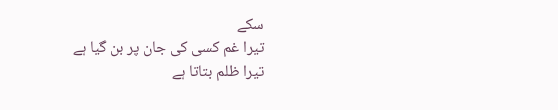سکے
تیرا غم کسی کی جان پر بن گیا ہے
تیرا ظلم بتاتا ہے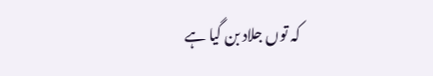کہ توں جلاد بن گیا ہے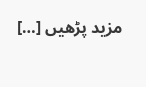مزید پڑھیں […]